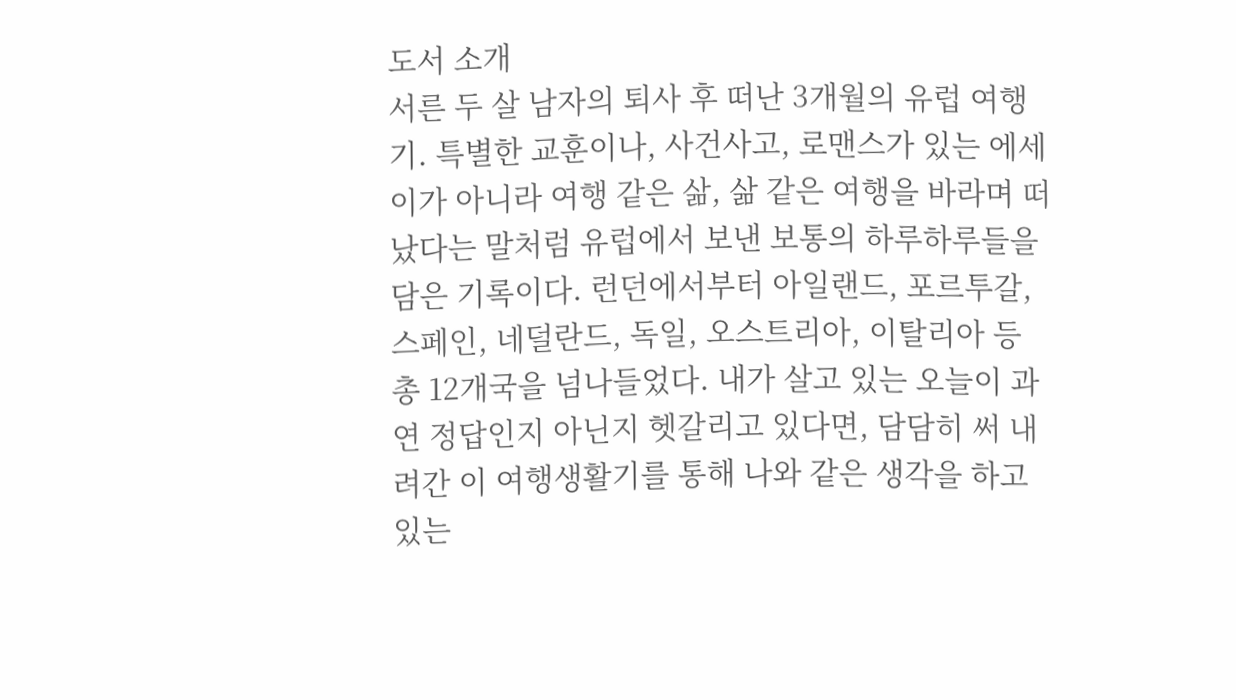도서 소개
서른 두 살 남자의 퇴사 후 떠난 3개월의 유럽 여행기. 특별한 교훈이나, 사건사고, 로맨스가 있는 에세이가 아니라 여행 같은 삶, 삶 같은 여행을 바라며 떠났다는 말처럼 유럽에서 보낸 보통의 하루하루들을 담은 기록이다. 런던에서부터 아일랜드, 포르투갈, 스페인, 네덜란드, 독일, 오스트리아, 이탈리아 등 총 12개국을 넘나들었다. 내가 살고 있는 오늘이 과연 정답인지 아닌지 헷갈리고 있다면, 담담히 써 내려간 이 여행생활기를 통해 나와 같은 생각을 하고 있는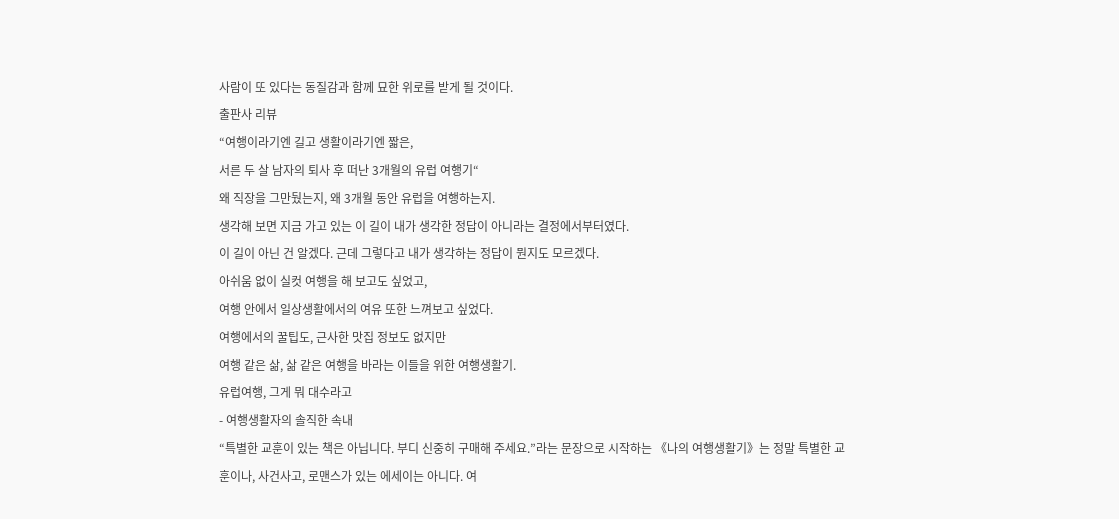사람이 또 있다는 동질감과 함께 묘한 위로를 받게 될 것이다.
출판사 리뷰
“여행이라기엔 길고 생활이라기엔 짧은,
서른 두 살 남자의 퇴사 후 떠난 3개월의 유럽 여행기“
왜 직장을 그만뒀는지, 왜 3개월 동안 유럽을 여행하는지.
생각해 보면 지금 가고 있는 이 길이 내가 생각한 정답이 아니라는 결정에서부터였다.
이 길이 아닌 건 알겠다. 근데 그렇다고 내가 생각하는 정답이 뭔지도 모르겠다.
아쉬움 없이 실컷 여행을 해 보고도 싶었고,
여행 안에서 일상생활에서의 여유 또한 느껴보고 싶었다.
여행에서의 꿀팁도, 근사한 맛집 정보도 없지만
여행 같은 삶, 삶 같은 여행을 바라는 이들을 위한 여행생활기.
유럽여행, 그게 뭐 대수라고
- 여행생활자의 솔직한 속내
“특별한 교훈이 있는 책은 아닙니다. 부디 신중히 구매해 주세요.”라는 문장으로 시작하는 《나의 여행생활기》는 정말 특별한 교훈이나, 사건사고, 로맨스가 있는 에세이는 아니다. 여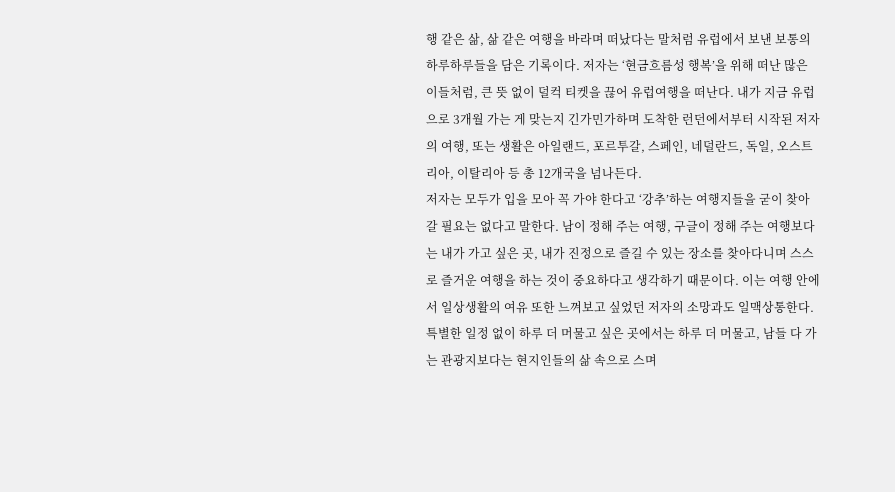행 같은 삶, 삶 같은 여행을 바라며 떠났다는 말처럼 유럽에서 보낸 보통의 하루하루들을 담은 기록이다. 저자는 ‘현금흐름성 행복’을 위해 떠난 많은 이들처럼, 큰 뜻 없이 덜컥 티켓을 끊어 유럽여행을 떠난다. 내가 지금 유럽으로 3개월 가는 게 맞는지 긴가민가하며 도착한 런던에서부터 시작된 저자의 여행, 또는 생활은 아일랜드, 포르투갈, 스페인, 네덜란드, 독일, 오스트리아, 이탈리아 등 총 12개국을 넘나든다.
저자는 모두가 입을 모아 꼭 가야 한다고 ‘강추’하는 여행지들을 굳이 찾아갈 필요는 없다고 말한다. 남이 정해 주는 여행, 구글이 정해 주는 여행보다는 내가 가고 싶은 곳, 내가 진정으로 즐길 수 있는 장소를 찾아다니며 스스로 즐거운 여행을 하는 것이 중요하다고 생각하기 때문이다. 이는 여행 안에서 일상생활의 여유 또한 느껴보고 싶었던 저자의 소망과도 일맥상통한다. 특별한 일정 없이 하루 더 머물고 싶은 곳에서는 하루 더 머물고, 남들 다 가는 관광지보다는 현지인들의 삶 속으로 스며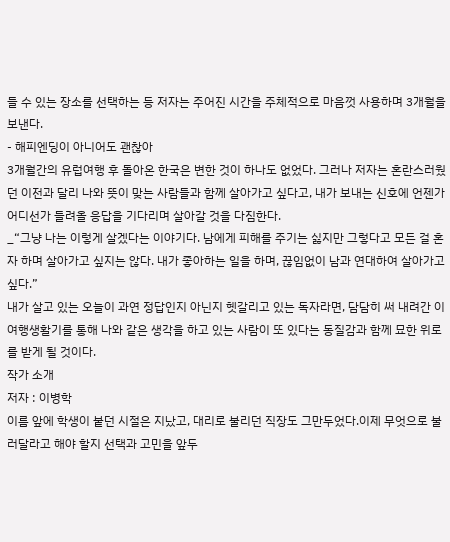들 수 있는 장소를 선택하는 등 저자는 주어진 시간을 주체적으로 마음껏 사용하며 3개월을 보낸다.
- 해피엔딩이 아니어도 괜찮아
3개월간의 유럽여행 후 돌아온 한국은 변한 것이 하나도 없었다. 그러나 저자는 혼란스러웠던 이전과 달리 나와 뜻이 맞는 사람들과 함께 살아가고 싶다고, 내가 보내는 신호에 언젠가 어디선가 들려올 응답을 기다리며 살아갈 것을 다짐한다.
_“그냥 나는 이렇게 살겠다는 이야기다. 남에게 피해를 주기는 싫지만 그렇다고 모든 걸 혼자 하며 살아가고 싶지는 않다. 내가 좋아하는 일을 하며, 끊임없이 남과 연대하여 살아가고 싶다.”
내가 살고 있는 오늘이 과연 정답인지 아닌지 헷갈리고 있는 독자라면, 담담히 써 내려간 이 여행생활기를 통해 나와 같은 생각을 하고 있는 사람이 또 있다는 동질감과 함께 묘한 위로를 받게 될 것이다.
작가 소개
저자 : 이병학
이름 앞에 학생이 붙던 시절은 지났고, 대리로 불리던 직장도 그만두었다.이제 무엇으로 불러달라고 해야 할지 선택과 고민을 앞두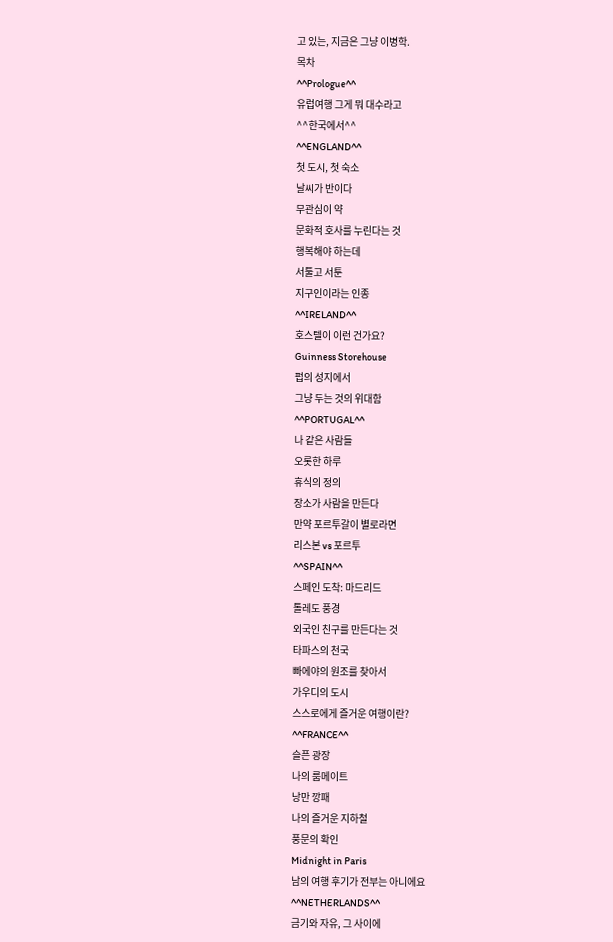고 있는, 지금은 그냥 이병학.
목차
^^Prologue^^
유럽여행 그게 뭐 대수라고
^^한국에서^^
^^ENGLAND^^
첫 도시, 첫 숙소
날씨가 반이다
무관심이 약
문화적 호사를 누린다는 것
행복해야 하는데
서툴고 서툰
지구인이라는 인종
^^IRELAND^^
호스텔이 이런 건가요?
Guinness Storehouse
펍의 성지에서
그냥 두는 것의 위대함
^^PORTUGAL^^
나 같은 사람들
오롯한 하루
휴식의 정의
장소가 사람을 만든다
만약 포르투갈이 별로라면
리스본 vs 포르투
^^SPAIN^^
스페인 도착: 마드리드
톨레도 풍경
외국인 친구를 만든다는 것
타파스의 천국
빠에야의 원조를 찾아서
가우디의 도시
스스로에게 즐거운 여행이란?
^^FRANCE^^
슬픈 광장
나의 룸메이트
낭만 깡패
나의 즐거운 지하철
풍문의 확인
Midnight in Paris
남의 여행 후기가 전부는 아니에요
^^NETHERLANDS^^
금기와 자유, 그 사이에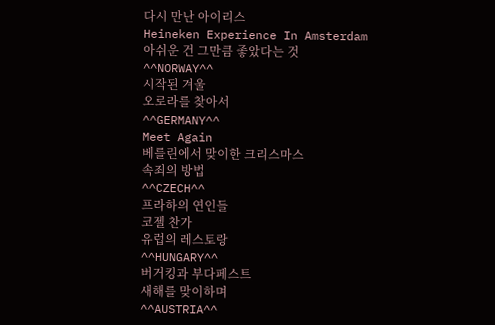다시 만난 아이리스
Heineken Experience In Amsterdam
아쉬운 건 그만큼 좋았다는 것
^^NORWAY^^
시작된 겨울
오로라를 찾아서
^^GERMANY^^
Meet Again
베를린에서 맞이한 크리스마스
속죄의 방법
^^CZECH^^
프라하의 연인들
코젤 찬가
유럽의 레스토랑
^^HUNGARY^^
버거킹과 부다페스트
새해를 맞이하며
^^AUSTRIA^^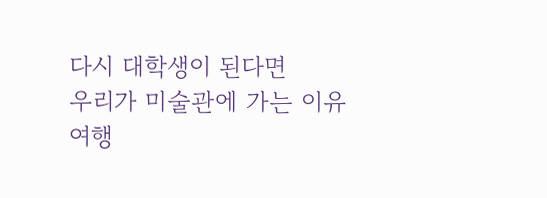다시 대학생이 된다면
우리가 미술관에 가는 이유
여행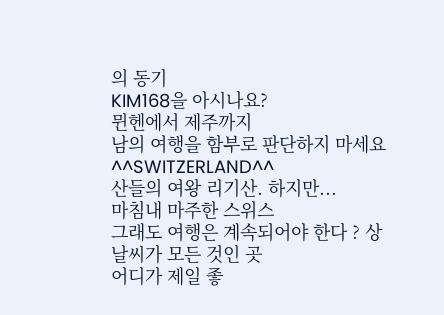의 동기
KIM168을 아시나요?
뮌헨에서 제주까지
남의 여행을 함부로 판단하지 마세요
^^SWITZERLAND^^
산들의 여왕 리기산. 하지만...
마침내 마주한 스위스
그래도 여행은 계속되어야 한다 ? 상
날씨가 모든 것인 곳
어디가 제일 좋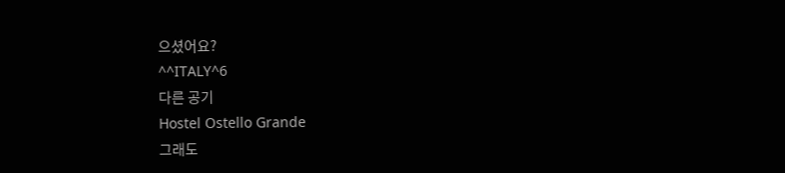으셨어요?
^^ITALY^6
다른 공기
Hostel Ostello Grande
그래도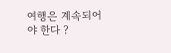여행은 계속되어야 한다 ?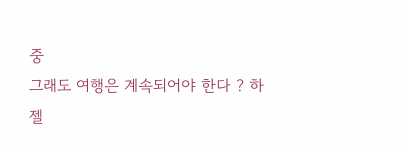중
그래도 여행은 계속되어야 한다 ? 하
젤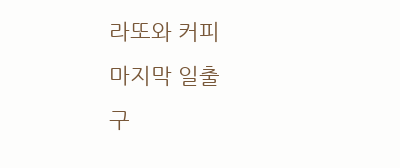라또와 커피
마지막 일출
구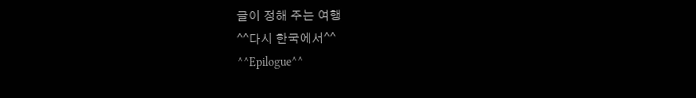글이 정해 주는 여행
^^다시 한국에서^^
^^Epilogue^^